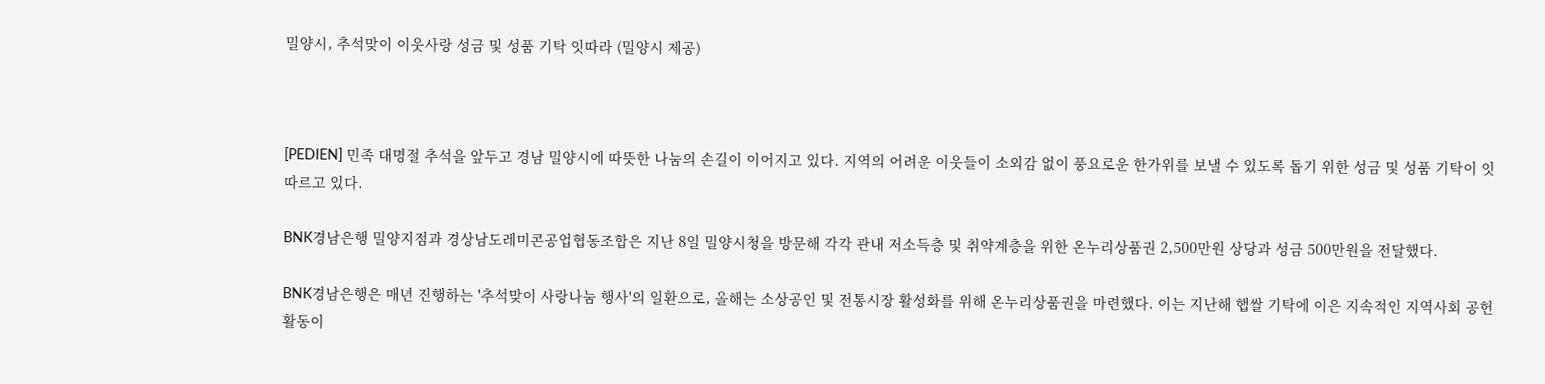밀양시, 추석맞이 이웃사랑 성금 및 성품 기탁 잇따라 (밀양시 제공)



[PEDIEN] 민족 대명절 추석을 앞두고 경남 밀양시에 따뜻한 나눔의 손길이 이어지고 있다. 지역의 어려운 이웃들이 소외감 없이 풍요로운 한가위를 보낼 수 있도록 돕기 위한 성금 및 성품 기탁이 잇따르고 있다.

BNK경남은행 밀양지점과 경상남도레미콘공업협동조합은 지난 8일 밀양시청을 방문해 각각 관내 저소득층 및 취약계층을 위한 온누리상품권 2,500만원 상당과 성금 500만원을 전달했다.

BNK경남은행은 매년 진행하는 '추석맞이 사랑나눔 행사'의 일환으로, 올해는 소상공인 및 전통시장 활성화를 위해 온누리상품권을 마련했다. 이는 지난해 햅쌀 기탁에 이은 지속적인 지역사회 공헌 활동이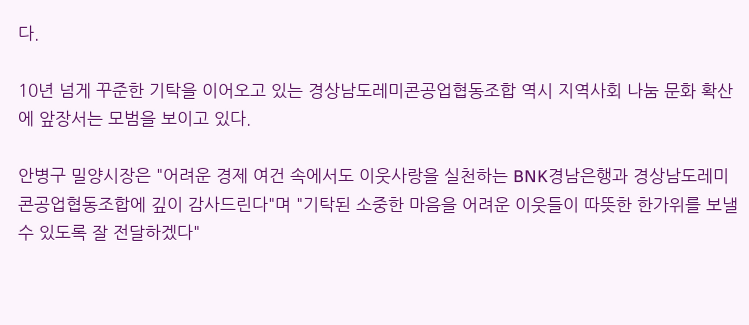다.

10년 넘게 꾸준한 기탁을 이어오고 있는 경상남도레미콘공업협동조합 역시 지역사회 나눔 문화 확산에 앞장서는 모범을 보이고 있다.

안병구 밀양시장은 "어려운 경제 여건 속에서도 이웃사랑을 실천하는 BNK경남은행과 경상남도레미콘공업협동조합에 깊이 감사드린다"며 "기탁된 소중한 마음을 어려운 이웃들이 따뜻한 한가위를 보낼 수 있도록 잘 전달하겠다"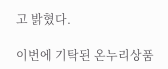고 밝혔다.

이번에 기탁된 온누리상품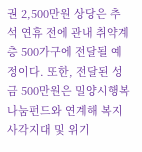권 2,500만원 상당은 추석 연휴 전에 관내 취약계층 500가구에 전달될 예정이다. 또한, 전달된 성금 500만원은 밀양시행복나눔펀드와 연계해 복지 사각지대 및 위기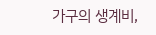가구의 생계비,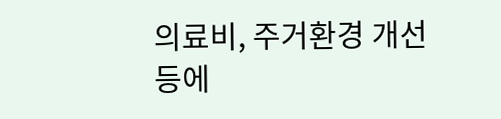의료비, 주거환경 개선 등에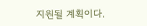지원될 계획이다.